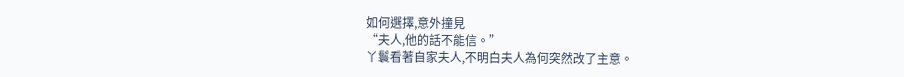如何選擇,意外撞見
“夫人,他的話不能信。”
丫鬟看著自家夫人,不明白夫人為何突然改了主意。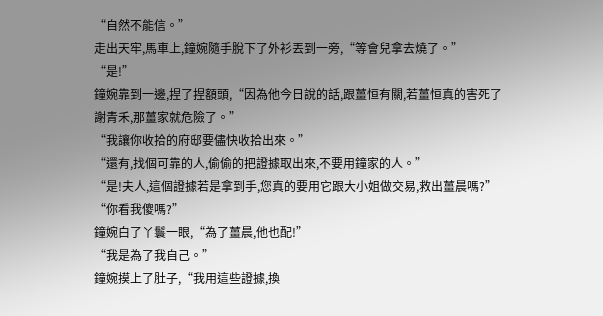“自然不能信。”
走出天牢,馬車上,鐘婉隨手脫下了外衫丟到一旁,“等會兒拿去燒了。”
“是!”
鐘婉靠到一邊,捏了捏額頭,“因為他今日說的話,跟薑恒有關,若薑恒真的害死了謝青禾,那薑家就危險了。”
“我讓你收拾的府邸要儘快收拾出來。”
“還有,找個可靠的人,偷偷的把證據取出來,不要用鐘家的人。”
“是!夫人,這個證據若是拿到手,您真的要用它跟大小姐做交易,救出薑晨嗎?”
“你看我傻嗎?”
鐘婉白了丫鬟一眼,“為了薑晨,他也配!”
“我是為了我自己。”
鐘婉摸上了肚子,“我用這些證據,換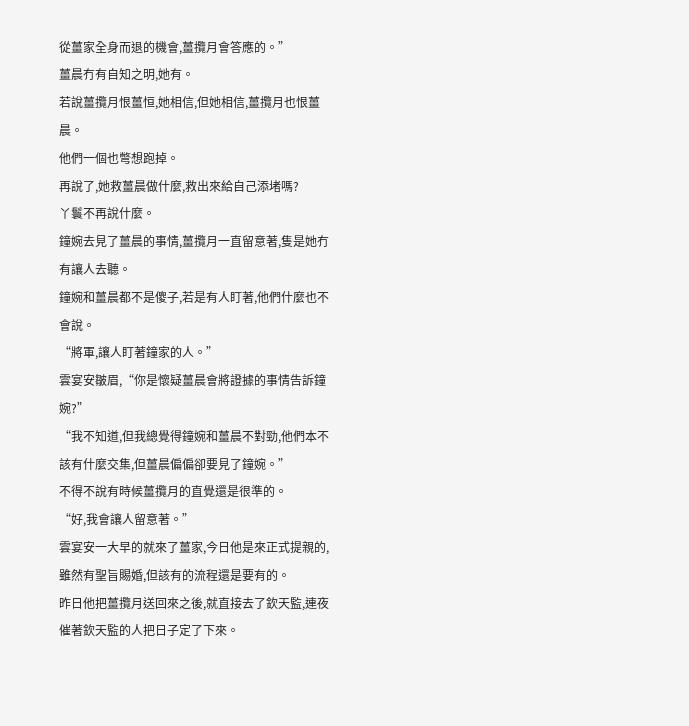從薑家全身而退的機會,薑攬月會答應的。”
薑晨冇有自知之明,她有。
若說薑攬月恨薑恒,她相信,但她相信,薑攬月也恨薑晨。
他們一個也彆想跑掉。
再說了,她救薑晨做什麼,救出來給自己添堵嗎?
丫鬟不再說什麼。
鐘婉去見了薑晨的事情,薑攬月一直留意著,隻是她冇有讓人去聽。
鐘婉和薑晨都不是傻子,若是有人盯著,他們什麼也不會說。
“將軍,讓人盯著鐘家的人。”
雲宴安皺眉,“你是懷疑薑晨會將證據的事情告訴鐘婉?”
“我不知道,但我總覺得鐘婉和薑晨不對勁,他們本不該有什麼交集,但薑晨偏偏卻要見了鐘婉。”
不得不說有時候薑攬月的直覺還是很準的。
“好,我會讓人留意著。”
雲宴安一大早的就來了薑家,今日他是來正式提親的,雖然有聖旨賜婚,但該有的流程還是要有的。
昨日他把薑攬月送回來之後,就直接去了欽天監,連夜催著欽天監的人把日子定了下來。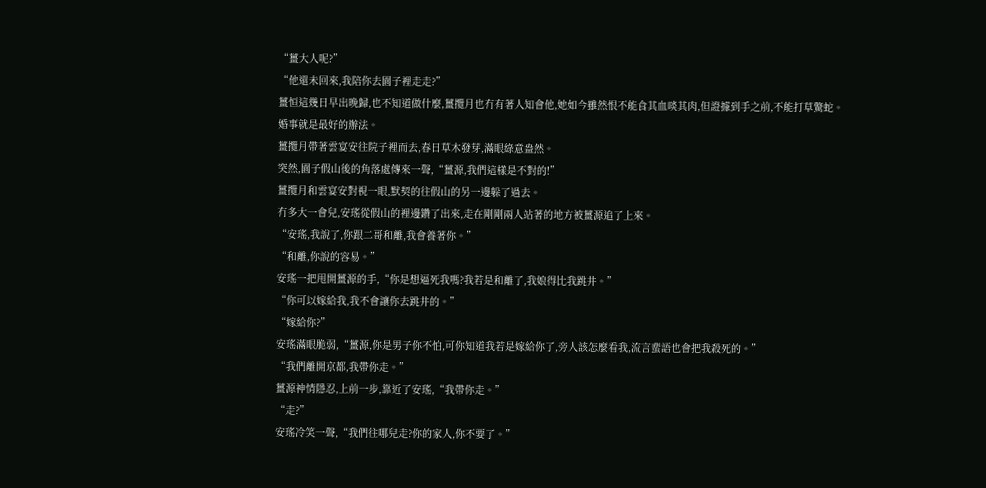“薑大人呢?”
“他還未回來,我陪你去園子裡走走?”
薑恒這幾日早出晚歸,也不知道做什麼,薑攬月也冇有著人知會他,她如今雖然恨不能食其血啖其肉,但證據到手之前,不能打草驚蛇。
婚事就是最好的辦法。
薑攬月帶著雲宴安往院子裡而去,春日草木發芽,滿眼綠意盎然。
突然,園子假山後的角落處傳來一聲,“薑源,我們這樣是不對的!”
薑攬月和雲宴安對視一眼,默契的往假山的另一邊躲了過去。
冇多大一會兒,安瑤從假山的裡邊鑽了出來,走在剛剛兩人站著的地方被薑源追了上來。
“安瑤,我說了,你跟二哥和離,我會養著你。”
“和離,你說的容易。”
安瑤一把甩開薑源的手,“你是想逼死我嗎?我若是和離了,我娘得比我跳井。”
“你可以嫁給我,我不會讓你去跳井的。”
“嫁給你?”
安瑤滿眼脆弱,“薑源,你是男子你不怕,可你知道我若是嫁給你了,旁人該怎麼看我,流言蜚語也會把我殺死的。”
“我們離開京都,我帶你走。”
薑源神情隱忍,上前一步,靠近了安瑤,“我帶你走。”
“走?”
安瑤冷笑一聲,“我們往哪兒走?你的家人,你不要了。”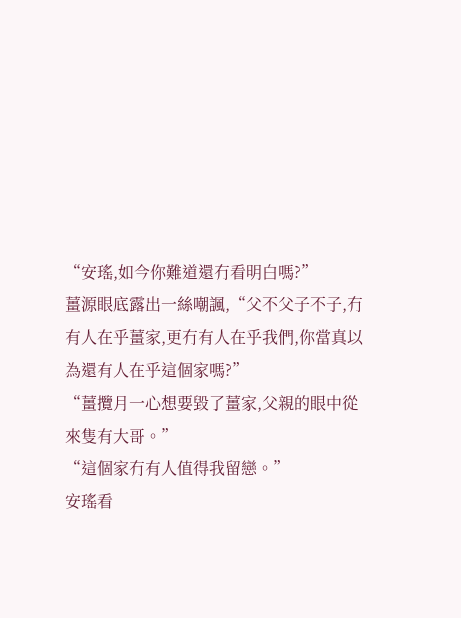“安瑤,如今你難道還冇看明白嗎?”
薑源眼底露出一絲嘲諷,“父不父子不子,冇有人在乎薑家,更冇有人在乎我們,你當真以為還有人在乎這個家嗎?”
“薑攬月一心想要毀了薑家,父親的眼中從來隻有大哥。”
“這個家冇有人值得我留戀。”
安瑤看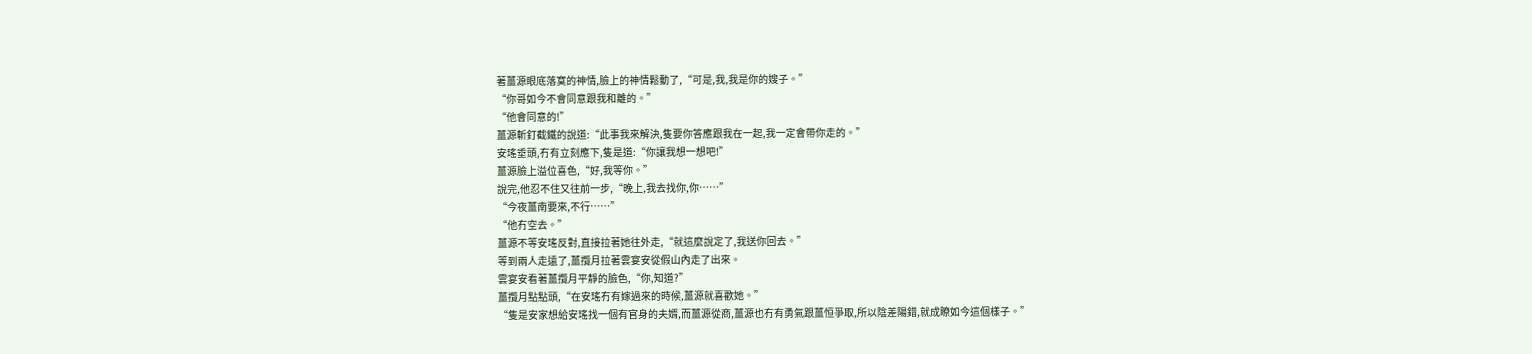著薑源眼底落寞的神情,臉上的神情鬆動了,“可是,我,我是你的嫂子。”
“你哥如今不會同意跟我和離的。”
“他會同意的!”
薑源斬釘截鐵的說道:“此事我來解決,隻要你答應跟我在一起,我一定會帶你走的。”
安瑤垂頭,冇有立刻應下,隻是道:“你讓我想一想吧!”
薑源臉上溢位喜色,“好,我等你。”
說完,他忍不住又往前一步,“晚上,我去找你,你……”
“今夜薑南要來,不行……”
“他冇空去。”
薑源不等安瑤反對,直接拉著她往外走,“就這麼說定了,我送你回去。”
等到兩人走遠了,薑攬月拉著雲宴安從假山內走了出來。
雲宴安看著薑攬月平靜的臉色,“你,知道?”
薑攬月點點頭,“在安瑤冇有嫁過來的時候,薑源就喜歡她。”
“隻是安家想給安瑤找一個有官身的夫婿,而薑源從商,薑源也冇有勇氣跟薑恒爭取,所以陰差陽錯,就成瞭如今這個樣子。”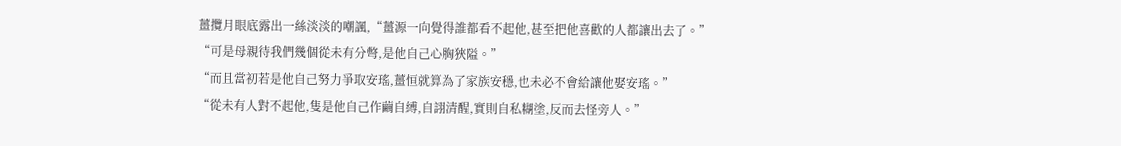薑攬月眼底露出一絲淡淡的嘲諷,“薑源一向覺得誰都看不起他,甚至把他喜歡的人都讓出去了。”
“可是母親待我們幾個從未有分彆,是他自己心胸狹隘。”
“而且當初若是他自己努力爭取安瑤,薑恒就算為了家族安穩,也未必不會給讓他娶安瑤。”
“從未有人對不起他,隻是他自己作繭自縛,自詡清醒,實則自私糊塗,反而去怪旁人。”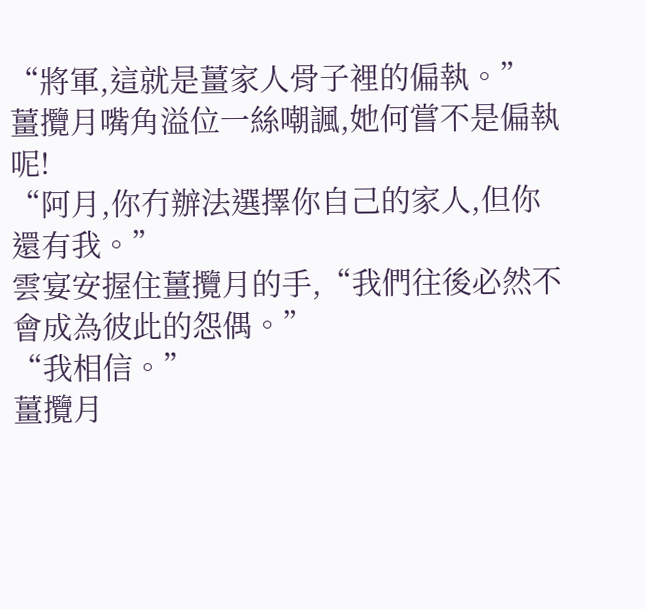“將軍,這就是薑家人骨子裡的偏執。”
薑攬月嘴角溢位一絲嘲諷,她何嘗不是偏執呢!
“阿月,你冇辦法選擇你自己的家人,但你還有我。”
雲宴安握住薑攬月的手,“我們往後必然不會成為彼此的怨偶。”
“我相信。”
薑攬月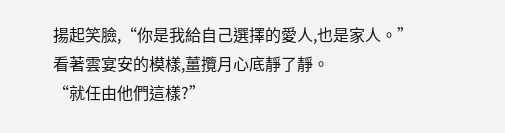揚起笑臉,“你是我給自己選擇的愛人,也是家人。”
看著雲宴安的模樣,薑攬月心底靜了靜。
“就任由他們這樣?”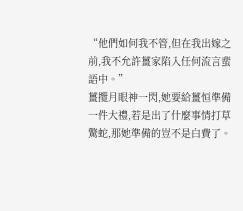“他們如何我不管,但在我出嫁之前,我不允許薑家陷入任何流言蜚語中。”
薑攬月眼神一閃,她要給薑恒準備一件大禮,若是出了什麼事情打草驚蛇,那她準備的豈不是白費了。